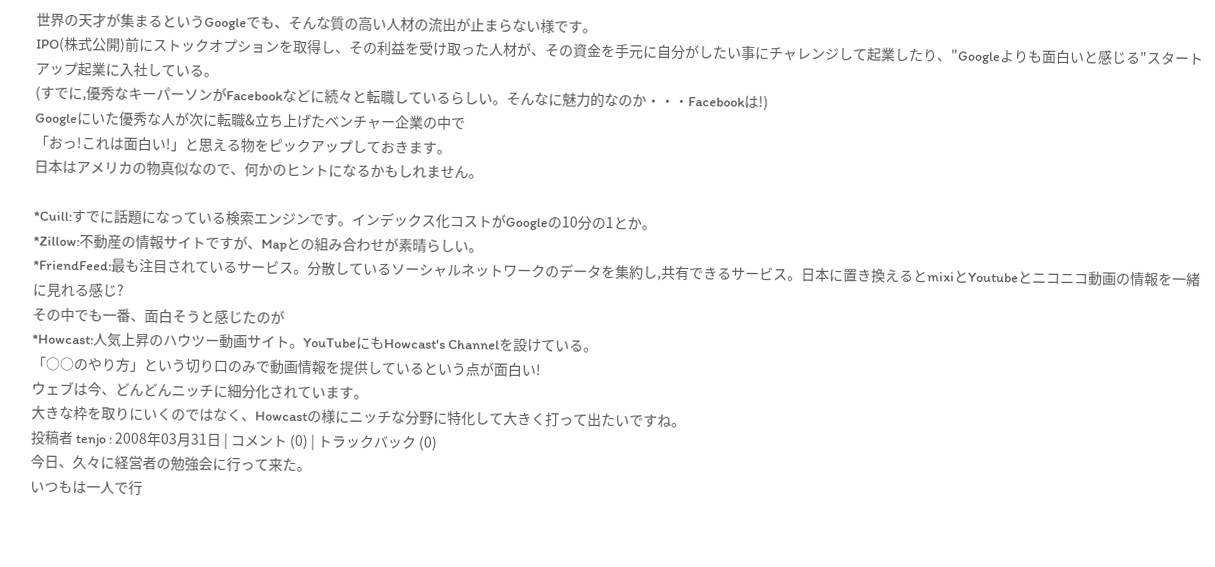世界の天才が集まるというGoogleでも、そんな質の高い人材の流出が止まらない様です。
IPO(株式公開)前にストックオプションを取得し、その利益を受け取った人材が、その資金を手元に自分がしたい事にチャレンジして起業したり、"Googleよりも面白いと感じる"スタートアップ起業に入社している。
(すでに,優秀なキーパーソンがFacebookなどに続々と転職しているらしい。そんなに魅力的なのか・・・Facebookは!)
Googleにいた優秀な人が次に転職&立ち上げたベンチャー企業の中で
「おっ!これは面白い!」と思える物をピックアップしておきます。
日本はアメリカの物真似なので、何かのヒントになるかもしれません。

*Cuill:すでに話題になっている検索エンジンです。インデックス化コストがGoogleの10分の1とか。
*Zillow:不動産の情報サイトですが、Mapとの組み合わせが素晴らしい。
*FriendFeed:最も注目されているサービス。分散しているソーシャルネットワークのデータを集約し,共有できるサービス。日本に置き換えるとmixiとYoutubeとニコニコ動画の情報を一緒に見れる感じ?
その中でも一番、面白そうと感じたのが
*Howcast:人気上昇のハウツー動画サイト。YouTubeにもHowcast's Channelを設けている。
「○○のやり方」という切り口のみで動画情報を提供しているという点が面白い!
ウェブは今、どんどんニッチに細分化されています。
大きな枠を取りにいくのではなく、Howcastの様にニッチな分野に特化して大きく打って出たいですね。
投稿者 tenjo : 2008年03月31日 | コメント (0) | トラックバック (0)
今日、久々に経営者の勉強会に行って来た。
いつもは一人で行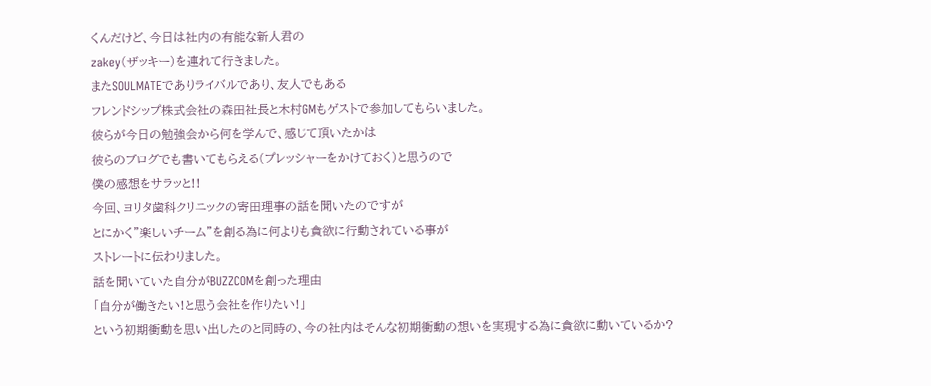くんだけど、今日は社内の有能な新人君の
zakey(ザッキー)を連れて行きました。
またSOULMATEでありライバルであり、友人でもある
フレンドシップ株式会社の森田社長と木村GMもゲストで参加してもらいました。
彼らが今日の勉強会から何を学んで、感じて頂いたかは
彼らのブログでも書いてもらえる(プレッシャーをかけておく)と思うので
僕の感想をサラッと!!
今回、ヨリタ歯科クリニックの寄田理事の話を聞いたのですが
とにかく"楽しいチーム"を創る為に何よりも貪欲に行動されている事が
ストレートに伝わりました。
話を聞いていた自分がBUZZCOMを創った理由
「自分が働きたい!と思う会社を作りたい!」
という初期衝動を思い出したのと同時の、今の社内はそんな初期衝動の想いを実現する為に貪欲に動いているか?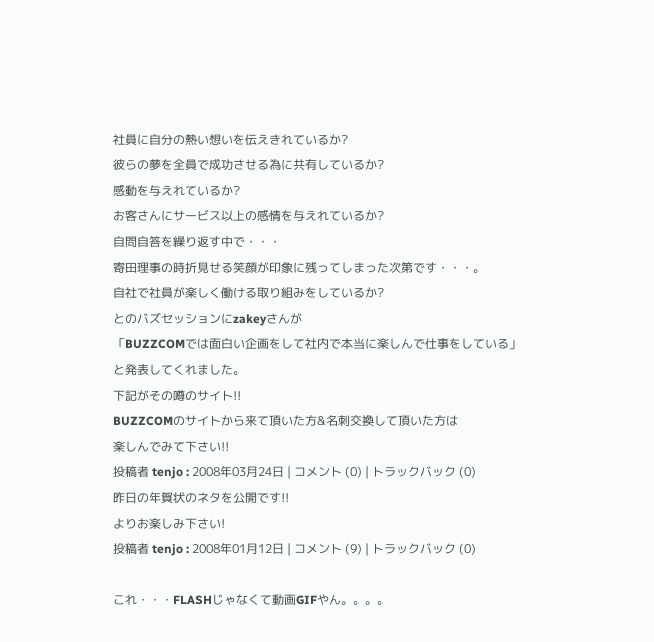社員に自分の熱い想いを伝えきれているか?
彼らの夢を全員で成功させる為に共有しているか?
感動を与えれているか?
お客さんにサービス以上の感情を与えれているか?
自問自答を繰り返す中で・・・
寄田理事の時折見せる笑顔が印象に残ってしまった次第です・・・。
自社で社員が楽しく働ける取り組みをしているか?
とのバズセッションにzakeyさんが
「BUZZCOMでは面白い企画をして社内で本当に楽しんで仕事をしている」
と発表してくれました。
下記がその噂のサイト!!
BUZZCOMのサイトから来て頂いた方&名刺交換して頂いた方は
楽しんでみて下さい!!
投稿者 tenjo : 2008年03月24日 | コメント (0) | トラックバック (0)
昨日の年賀状のネタを公開です!!
よりお楽しみ下さい!
投稿者 tenjo : 2008年01月12日 | コメント (9) | トラックバック (0)

これ・・・FLASHじゃなくて動画GIFやん。。。。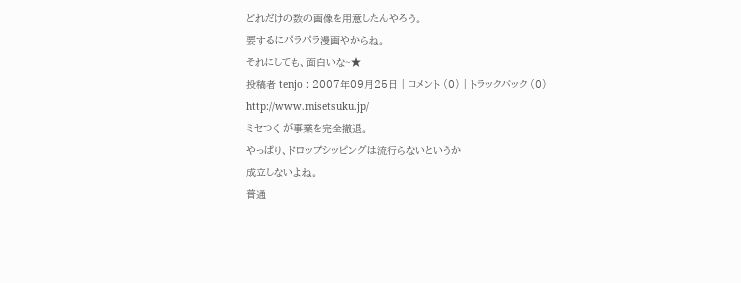どれだけの数の画像を用意したんやろう。
要するにパラパラ漫画やからね。
それにしても、面白いな~★
投稿者 tenjo : 2007年09月25日 | コメント (0) | トラックバック (0)
http://www.misetsuku.jp/
ミセつく が事業を完全撤退。
やっぱり、ドロップシッピングは流行らないというか
成立しないよね。
普通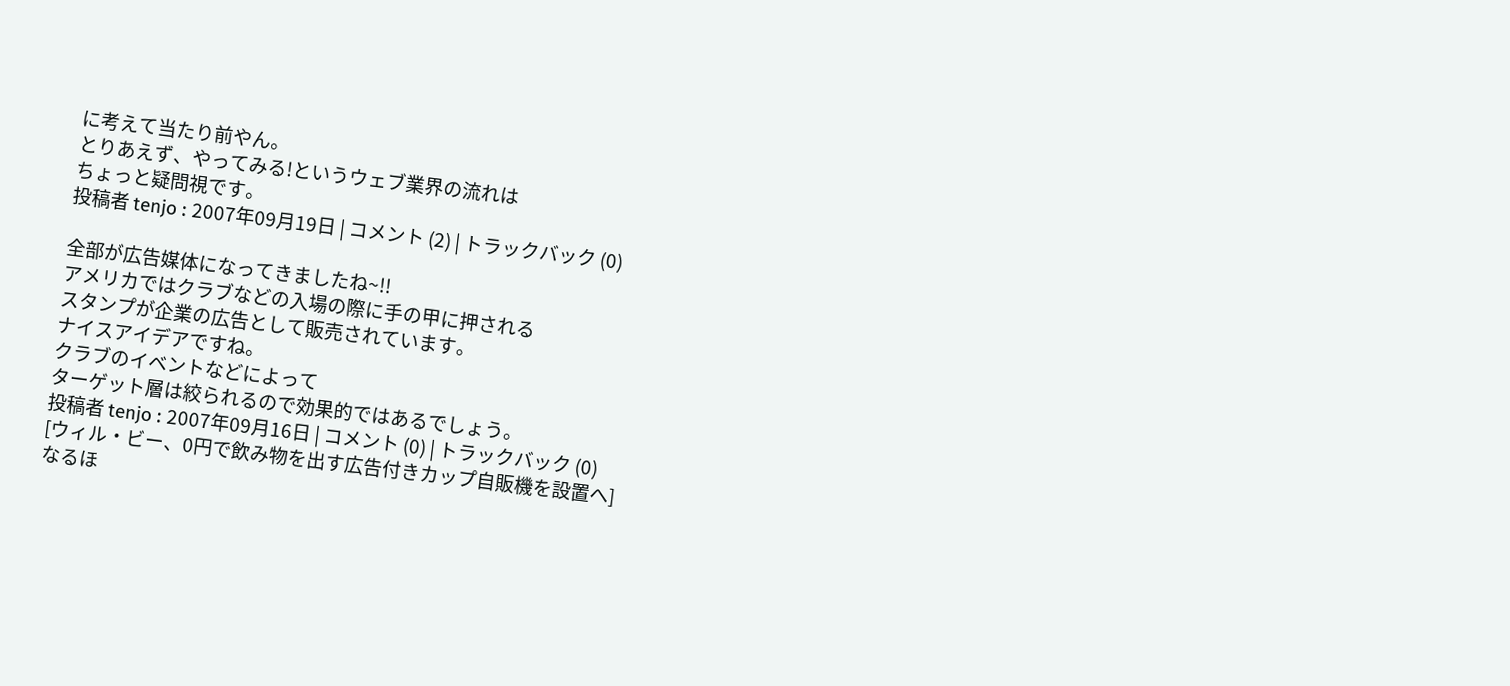に考えて当たり前やん。
とりあえず、やってみる!というウェブ業界の流れは
ちょっと疑問視です。
投稿者 tenjo : 2007年09月19日 | コメント (2) | トラックバック (0)

全部が広告媒体になってきましたね~!!
アメリカではクラブなどの入場の際に手の甲に押される
スタンプが企業の広告として販売されています。
ナイスアイデアですね。
クラブのイベントなどによって
ターゲット層は絞られるので効果的ではあるでしょう。
投稿者 tenjo : 2007年09月16日 | コメント (0) | トラックバック (0)
[ウィル・ビー、0円で飲み物を出す広告付きカップ自販機を設置へ]
なるほ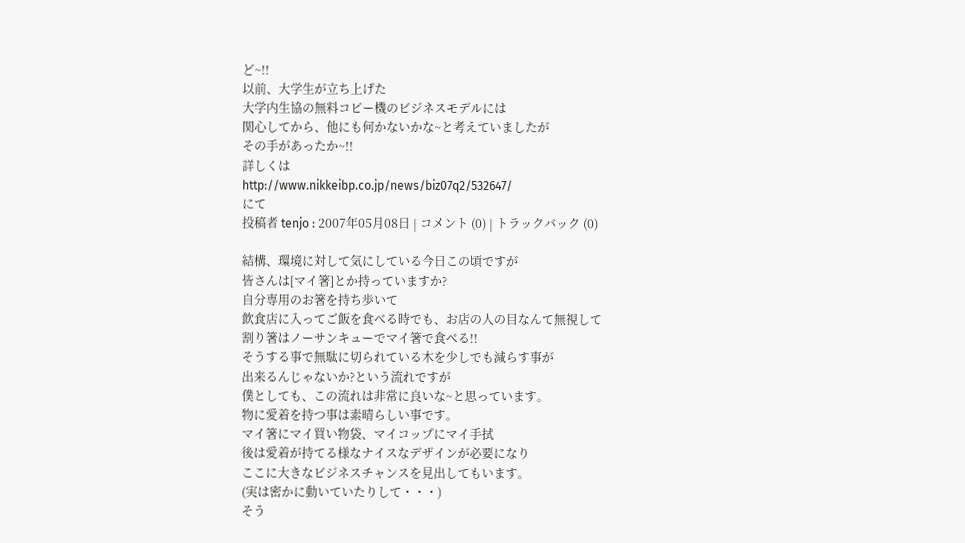ど~!!
以前、大学生が立ち上げた
大学内生協の無料コピー機のビジネスモデルには
関心してから、他にも何かないかな~と考えていましたが
その手があったか~!!
詳しくは
http://www.nikkeibp.co.jp/news/biz07q2/532647/
にて
投稿者 tenjo : 2007年05月08日 | コメント (0) | トラックバック (0)

結構、環境に対して気にしている今日この頃ですが
皆さんは[マイ箸]とか持っていますか?
自分専用のお箸を持ち歩いて
飲食店に入ってご飯を食べる時でも、お店の人の目なんて無視して
割り箸はノーサンキューでマイ箸で食べる!!
そうする事で無駄に切られている木を少しでも減らす事が
出来るんじゃないか?という流れですが
僕としても、この流れは非常に良いな~と思っています。
物に愛着を持つ事は素晴らしい事です。
マイ箸にマイ買い物袋、マイコップにマイ手拭
後は愛着が持てる様なナイスなデザインが必要になり
ここに大きなビジネスチャンスを見出してもいます。
(実は密かに動いていたりして・・・)
そう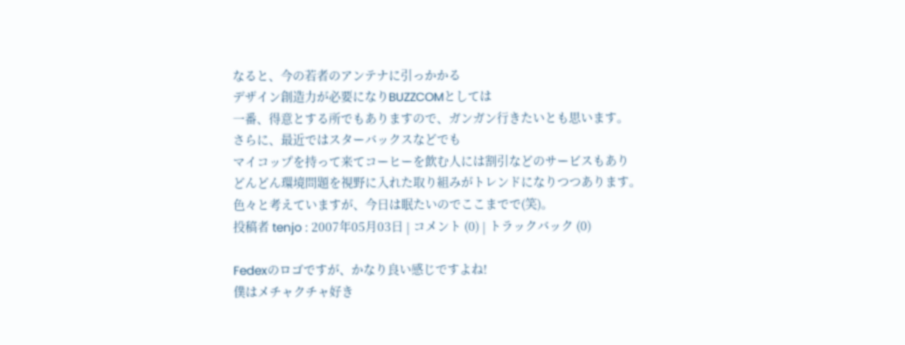なると、今の若者のアンテナに引っかかる
デザイン創造力が必要になりBUZZCOMとしては
一番、得意とする所でもありますので、ガンガン行きたいとも思います。
さらに、最近ではスターバックスなどでも
マイコップを持って来てコーヒーを飲む人には割引などのサービスもあり
どんどん環境問題を視野に入れた取り組みがトレンドになりつつあります。
色々と考えていますが、今日は眠たいのでここまでで(笑)。
投稿者 tenjo : 2007年05月03日 | コメント (0) | トラックバック (0)

Fedexのロゴですが、かなり良い感じですよね!
僕はメチャクチャ好き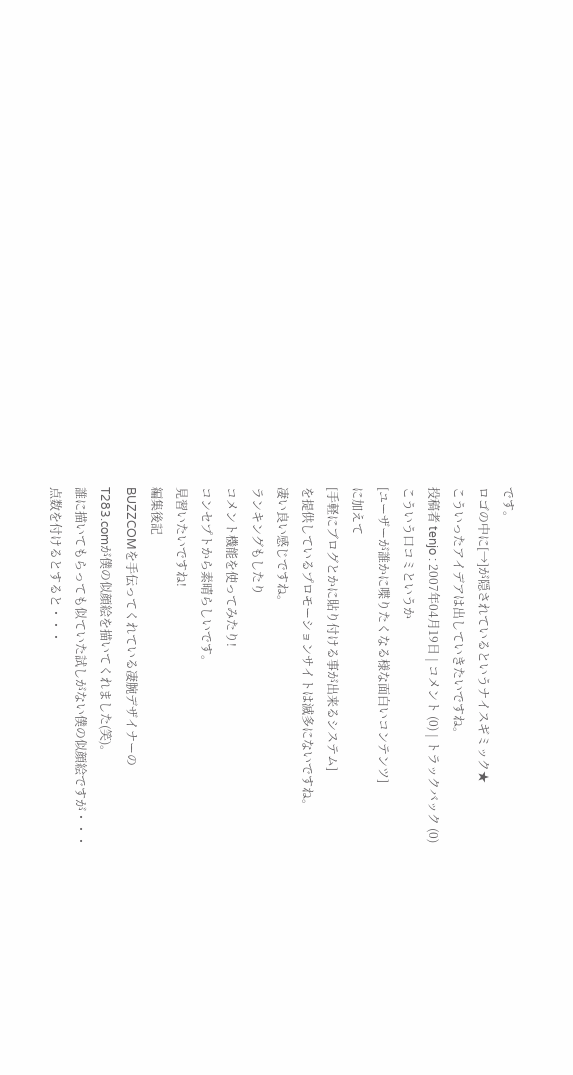です。
ロゴの中に[→]が隠されているというナイスギミック★
こういったアイデアは出していきたいですね。
投稿者 tenjo : 2007年04月19日 | コメント (0) | トラックバック (0)
こういう口コミというか
[ユーザーが誰かに喋りたくなる様な面白いコンテンツ]
に加えて
[手軽にブログとかに貼り付ける事が出来るシステム]
を提供しているプロモーションサイトは滅多にないですね。
凄い良い感じですね。
ランキングもしたり
コメント機能を使ってみたり!
コンセプトから素晴らしいです。
見習いたいですね!
編集後記
BUZZCOMを手伝ってくれている凄腕デザイナーの
T283.comが僕の似顔絵を描いてくれました(笑)。
誰に描いてもらっても似ていた試しがない僕の似顔絵ですが・・・
点数を付けるとすると・・・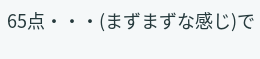65点・・・(まずまずな感じ)で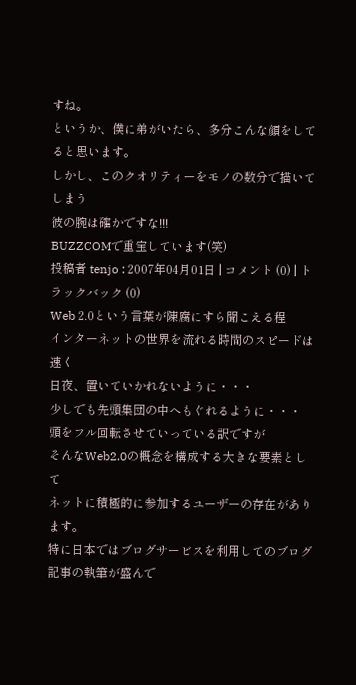すね。
というか、僕に弟がいたら、多分こんな顔をしてると思います。
しかし、このクオリティーをモノの数分で描いてしまう
彼の腕は確かですな!!!
BUZZCOMで重宝しています(笑)
投稿者 tenjo : 2007年04月01日 | コメント (0) | トラックバック (0)
Web 2.0という言葉が陳腐にすら聞こえる程
インターネットの世界を流れる時間のスピードは速く
日夜、置いていかれないように・・・
少しでも先頭集団の中へもぐれるように・・・
頭をフル回転させていっている訳ですが
そんなWeb2.0の概念を構成する大きな要素として
ネットに積極的に参加するユーザーの存在があります。
特に日本ではブログサービスを利用してのブログ記事の執筆が盛んで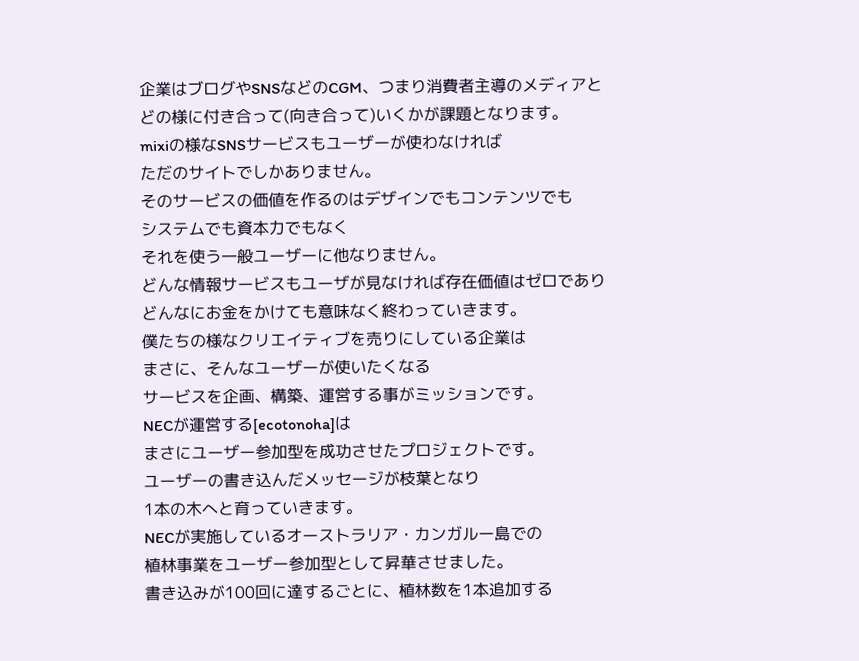企業はブログやSNSなどのCGM、つまり消費者主導のメディアと
どの様に付き合って(向き合って)いくかが課題となります。
mixiの様なSNSサービスもユーザーが使わなければ
ただのサイトでしかありません。
そのサービスの価値を作るのはデザインでもコンテンツでも
システムでも資本力でもなく
それを使う一般ユーザーに他なりません。
どんな情報サービスもユーザが見なければ存在価値はゼロであり
どんなにお金をかけても意味なく終わっていきます。
僕たちの様なクリエイティブを売りにしている企業は
まさに、そんなユーザーが使いたくなる
サービスを企画、構築、運営する事がミッションです。
NECが運営する[ecotonoha]は
まさにユーザー参加型を成功させたプロジェクトです。
ユーザーの書き込んだメッセージが枝葉となり
1本の木へと育っていきます。
NECが実施しているオーストラリア・カンガルー島での
植林事業をユーザー参加型として昇華させました。
書き込みが100回に達するごとに、植林数を1本追加する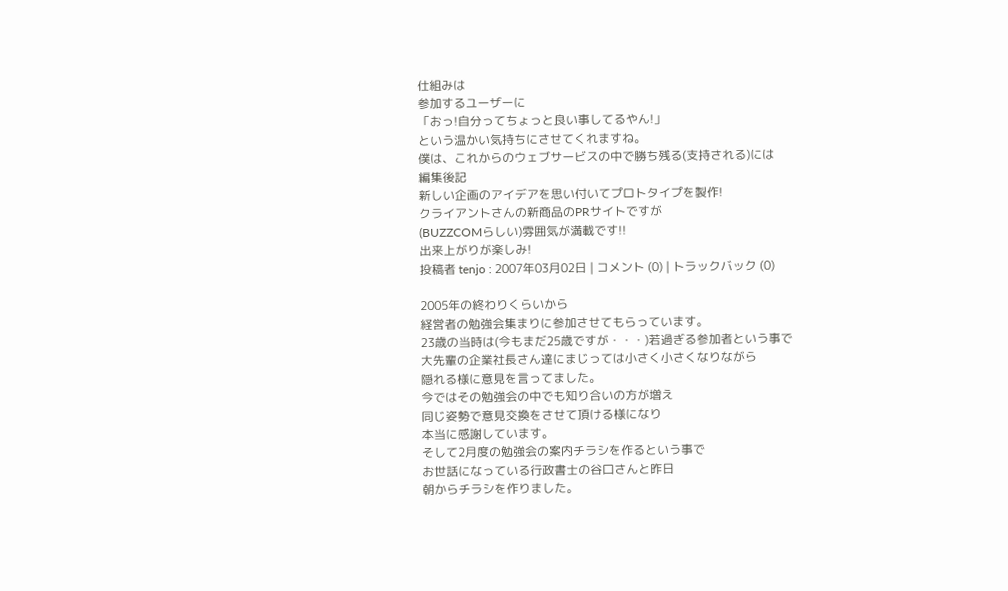仕組みは
参加するユーザーに
「おっ!自分ってちょっと良い事してるやん!」
という温かい気持ちにさせてくれますね。
僕は、これからのウェブサービスの中で勝ち残る(支持される)には
編集後記
新しい企画のアイデアを思い付いてプロトタイプを製作!
クライアントさんの新商品のPRサイトですが
(BUZZCOMらしい)雰囲気が満載です!!
出来上がりが楽しみ!
投稿者 tenjo : 2007年03月02日 | コメント (0) | トラックバック (0)

2005年の終わりくらいから
経営者の勉強会集まりに参加させてもらっています。
23歳の当時は(今もまだ25歳ですが・・・)若過ぎる参加者という事で
大先輩の企業社長さん達にまじっては小さく小さくなりながら
隠れる様に意見を言ってました。
今ではその勉強会の中でも知り合いの方が増え
同じ姿勢で意見交換をさせて頂ける様になり
本当に感謝しています。
そして2月度の勉強会の案内チラシを作るという事で
お世話になっている行政書士の谷口さんと昨日
朝からチラシを作りました。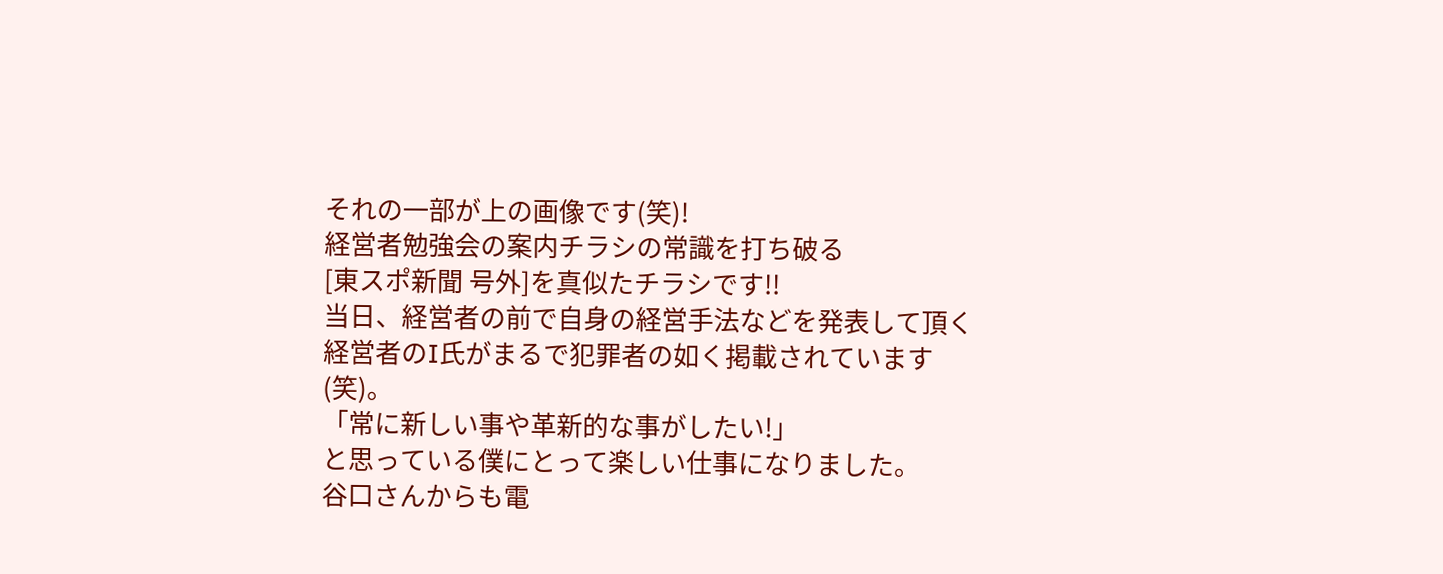それの一部が上の画像です(笑)!
経営者勉強会の案内チラシの常識を打ち破る
[東スポ新聞 号外]を真似たチラシです!!
当日、経営者の前で自身の経営手法などを発表して頂く
経営者のI氏がまるで犯罪者の如く掲載されています(笑)。
「常に新しい事や革新的な事がしたい!」
と思っている僕にとって楽しい仕事になりました。
谷口さんからも電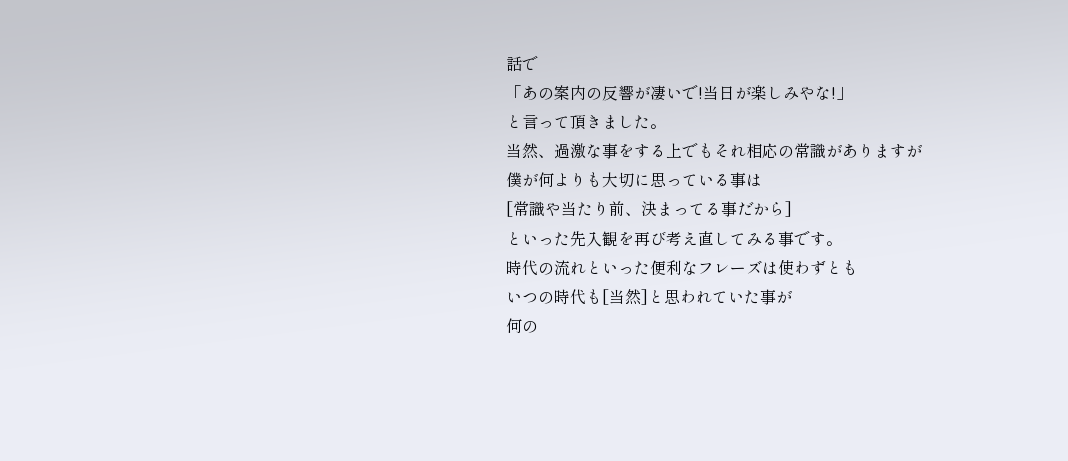話で
「あの案内の反響が凄いで!当日が楽しみやな!」
と言って頂きました。
当然、過激な事をする上でもそれ相応の常識がありますが
僕が何よりも大切に思っている事は
[常識や当たり前、決まってる事だから]
といった先入観を再び考え直してみる事です。
時代の流れといった便利なフレーズは使わずとも
いつの時代も[当然]と思われていた事が
何の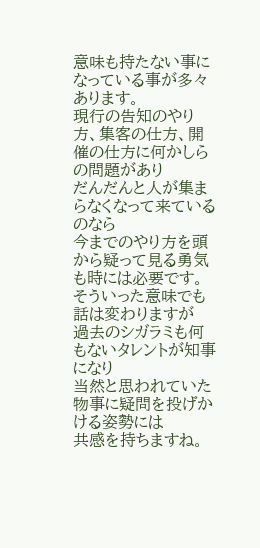意味も持たない事になっている事が多々あります。
現行の告知のやり方、集客の仕方、開催の仕方に何かしらの問題があり
だんだんと人が集まらなくなって来ているのなら
今までのやり方を頭から疑って見る勇気も時には必要です。
そういった意味でも話は変わりますが
過去のシガラミも何もないタレントが知事になり
当然と思われていた物事に疑問を投げかける姿勢には
共感を持ちますね。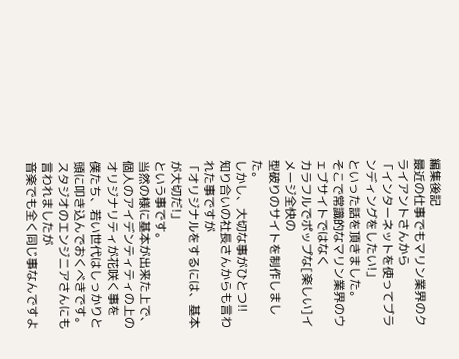編集後記
最近の仕事でもマリン業界のクライアントさんから
「インターネットを使ってブランディングをしたい!」
といった話を頂きました。
そこで常識的なマリン業界のウェブサイトではなく
カラフルでポップな[楽しい]イメージ全快の
型破りのサイトを制作しました。
しかし、大切な事がひとつ!!
知り合いの社長さんからも言われた事ですが
「オリジナルをするには、基本が大切だ!」
という事です。
当然の様に基本が出来た上で、個人のアイデンティティの上の
オリジナリティが花咲く事を
僕たち、若い世代はしっかりと頭に叩き込んでおくべきです。
スタジオのエンジニアさんにも言われましたが
音楽でも全く同じ事なんですよ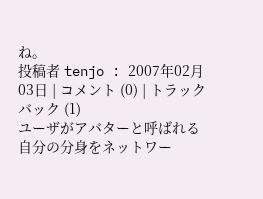ね。
投稿者 tenjo : 2007年02月03日 | コメント (0) | トラックバック (1)
ユーザがアバターと呼ばれる自分の分身をネットワー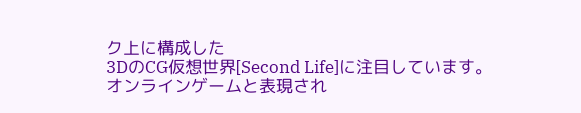ク上に構成した
3DのCG仮想世界[Second Life]に注目しています。
オンラインゲームと表現され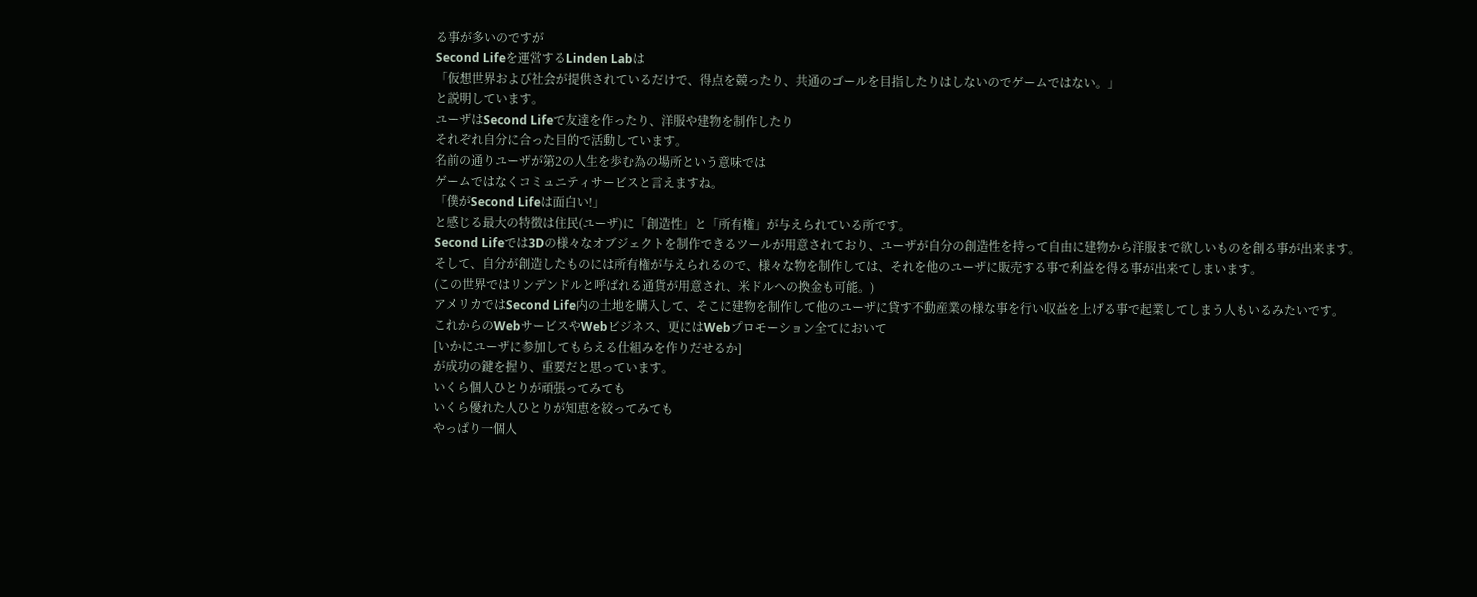る事が多いのですが
Second Lifeを運営するLinden Labは
「仮想世界および社会が提供されているだけで、得点を競ったり、共通のゴールを目指したりはしないのでゲームではない。」
と説明しています。
ユーザはSecond Lifeで友達を作ったり、洋服や建物を制作したり
それぞれ自分に合った目的で活動しています。
名前の通りユーザが第2の人生を歩む為の場所という意味では
ゲームではなくコミュニティサービスと言えますね。
「僕がSecond Lifeは面白い!」
と感じる最大の特徴は住民(ユーザ)に「創造性」と「所有権」が与えられている所です。
Second Lifeでは3Dの様々なオブジェクトを制作できるツールが用意されており、ユーザが自分の創造性を持って自由に建物から洋服まで欲しいものを創る事が出来ます。
そして、自分が創造したものには所有権が与えられるので、様々な物を制作しては、それを他のユーザに販売する事で利益を得る事が出来てしまいます。
(この世界ではリンデンドルと呼ばれる通貨が用意され、米ドルへの換金も可能。)
アメリカではSecond Life内の土地を購入して、そこに建物を制作して他のユーザに貸す不動産業の様な事を行い収益を上げる事で起業してしまう人もいるみたいです。
これからのWebサービスやWebビジネス、更にはWebプロモーション全てにおいて
[いかにユーザに参加してもらえる仕組みを作りだせるか]
が成功の鍵を握り、重要だと思っています。
いくら個人ひとりが頑張ってみても
いくら優れた人ひとりが知恵を絞ってみても
やっぱり一個人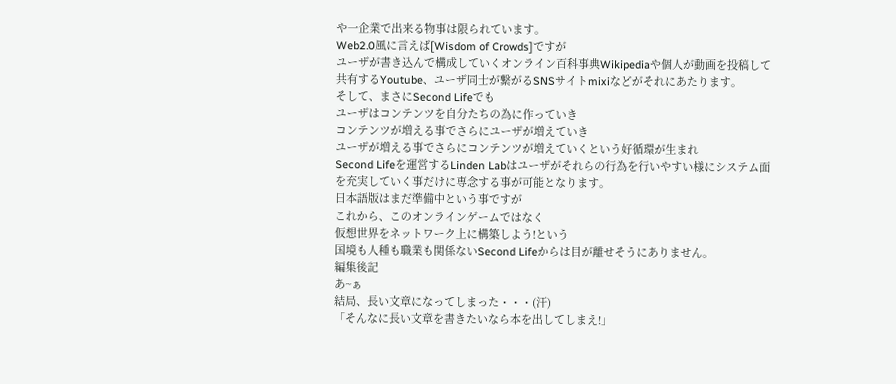や一企業で出来る物事は限られています。
Web2.0風に言えば[Wisdom of Crowds]ですが
ユーザが書き込んで構成していくオンライン百科事典Wikipediaや個人が動画を投稿して共有するYoutube、ユーザ同士が繋がるSNSサイトmixiなどがそれにあたります。
そして、まさにSecond Lifeでも
ユーザはコンテンツを自分たちの為に作っていき
コンテンツが増える事でさらにユーザが増えていき
ユーザが増える事でさらにコンテンツが増えていくという好循環が生まれ
Second Lifeを運営するLinden Labはユーザがそれらの行為を行いやすい様にシステム面を充実していく事だけに専念する事が可能となります。
日本語版はまだ準備中という事ですが
これから、このオンラインゲームではなく
仮想世界をネットワーク上に構築しよう!という
国境も人種も職業も関係ないSecond Lifeからは目が離せそうにありません。
編集後記
あ~ぁ
結局、長い文章になってしまった・・・(汗)
「そんなに長い文章を書きたいなら本を出してしまえ!」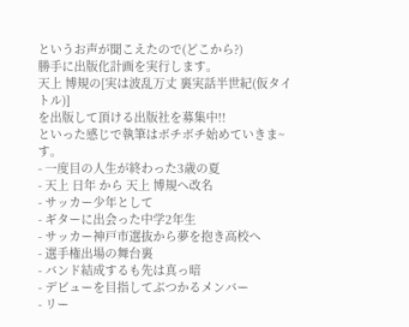というお声が聞こえたので(どこから?)
勝手に出版化計画を実行します。
天上 博規の[実は波乱万丈 裏実話半世紀(仮タイトル)]
を出版して頂ける出版社を募集中!!
といった感じで執筆はボチボチ始めていきま~す。
- 一度目の人生が終わった3歳の夏
- 天上 日年 から 天上 博規へ改名
- サッカー少年として
- ギターに出会った中学2年生
- サッカー神戸市選抜から夢を抱き高校へ
- 選手権出場の舞台裏
- バンド結成するも先は真っ暗
- デビューを目指してぶつかるメンバー
- リー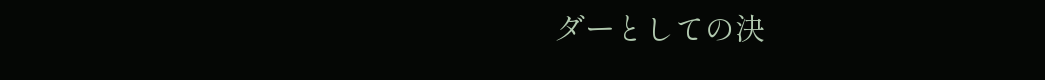ダーとしての決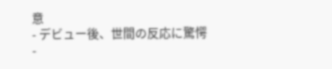意
- デビュー後、世間の反応に驚愕
-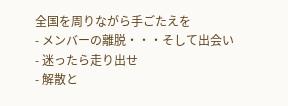全国を周りながら手ごたえを
- メンバーの離脱・・・そして出会い
- 迷ったら走り出せ
- 解散と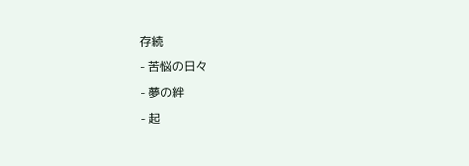存続
- 苦悩の日々
- 夢の絆
- 起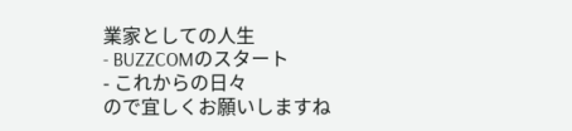業家としての人生
- BUZZCOMのスタート
- これからの日々
ので宜しくお願いしますね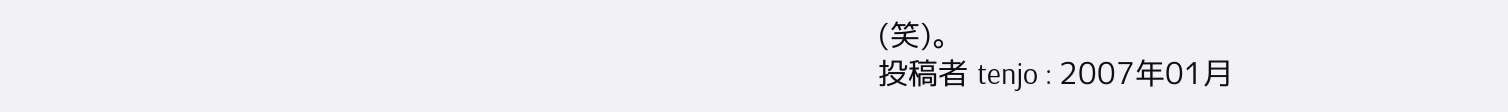(笑)。
投稿者 tenjo : 2007年01月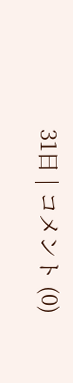31日 | コメント (0)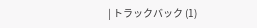| トラックバック (1)